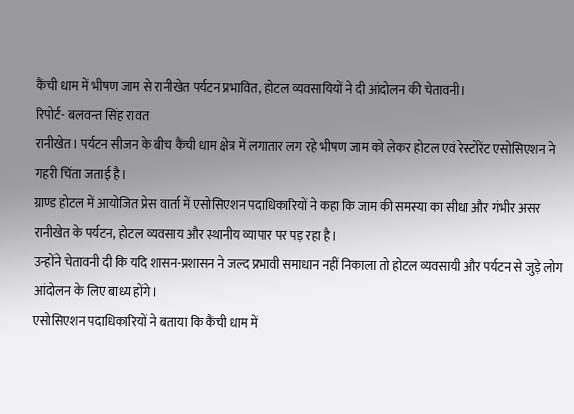कैंची धाम में भीषण जाम से रानीखेत पर्यटन प्रभावित, होटल व्यवसायियों ने दी आंदोलन की चेतावनी।
रिपोर्ट- बलवन्त सिंह रावत
रानीखेत। पर्यटन सीजन के बीच कैंची धाम क्षेत्र में लगातार लग रहे भीषण जाम को लेकर होटल एवं रेस्टोरेंट एसोसिएशन ने गहरी चिंता जताई है।
ग्राण्ड होटल में आयोजित प्रेस वार्ता में एसोसिएशन पदाधिकारियों ने कहा कि जाम की समस्या का सीधा और गंभीर असर रानीखेत के पर्यटन, होटल व्यवसाय और स्थानीय व्यापार पर पड़ रहा है।
उन्होंने चेतावनी दी कि यदि शासन-प्रशासन ने जल्द प्रभावी समाधान नहीं निकाला तो होटल व्यवसायी और पर्यटन से जुड़े लोग आंदोलन के लिए बाध्य होंगे।
एसोसिएशन पदाधिकारियों ने बताया कि कैंची धाम में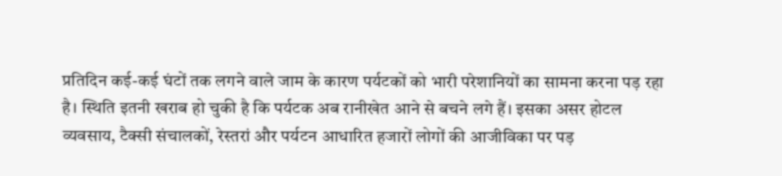प्रतिदिन कई-कई घंटों तक लगने वाले जाम के कारण पर्यटकों को भारी परेशानियों का सामना करना पड़ रहा है। स्थिति इतनी खराब हो चुकी है कि पर्यटक अब रानीखेत आने से बचने लगे हैं। इसका असर होटल व्यवसाय, टैक्सी संचालकों, रेस्तरां और पर्यटन आधारित हजारों लोगों की आजीविका पर पड़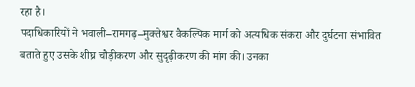रहा है।
पदाधिकारियों ने भवाली–रामगढ़–मुक्तेश्वर वैकल्पिक मार्ग को अत्यधिक संकरा और दुर्घटना संभावित बताते हुए उसके शीघ्र चौड़ीकरण और सुदृढ़ीकरण की मांग की। उनका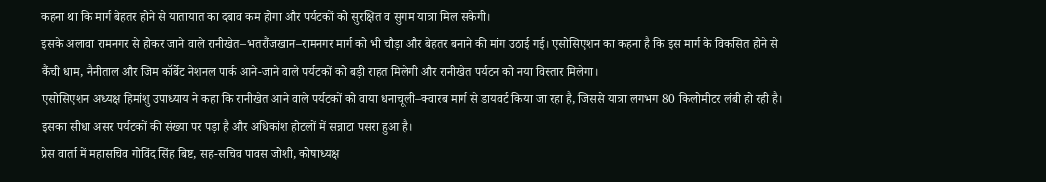कहना था कि मार्ग बेहतर होने से यातायात का दबाव कम होगा और पर्यटकों को सुरक्षित व सुगम यात्रा मिल सकेगी।
इसके अलावा रामनगर से होकर जाने वाले रानीखेत–भतरौंजखान–रामनगर मार्ग को भी चौड़ा और बेहतर बनाने की मांग उठाई गई। एसोसिएशन का कहना है कि इस मार्ग के विकसित होने से कैंची धाम, नैनीताल और जिम कॉर्बेट नेशनल पार्क आने-जाने वाले पर्यटकों को बड़ी राहत मिलेगी और रानीखेत पर्यटन को नया विस्तार मिलेगा।
एसोसिएशन अध्यक्ष हिमांशु उपाध्याय ने कहा कि रानीखेत आने वाले पर्यटकों को वाया धनाचूली–क्वारब मार्ग से डायवर्ट किया जा रहा है, जिससे यात्रा लगभग 80 किलोमीटर लंबी हो रही है। इसका सीधा असर पर्यटकों की संख्या पर पड़ा है और अधिकांश होटलों में सन्नाटा पसरा हुआ है।
प्रेस वार्ता में महासचिव गोविंद सिंह बिष्ट, सह-सचिव पावस जोशी, कोषाध्यक्ष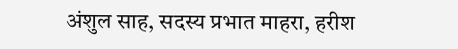अंशुल साह, सदस्य प्रभात माहरा, हरीश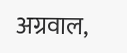अग्रवाल,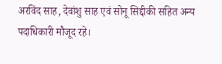अरविंद साह, देवांशु साह एवं सोनू सिद्दीकी सहित अन्य पदाधिकारी मौजूद रहे।